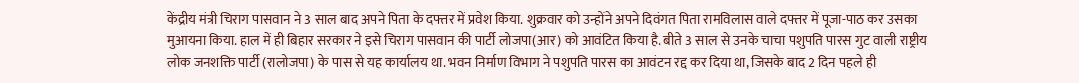केंद्रीय मंत्री चिराग पासवान ने 3 साल बाद अपने पिता के दफ्तर में प्रवेश किया. शुक्रवार को उन्होंने अपने दिवंगत पिता रामविलास वाले दफ्तर में पूजा-पाठ कर उसका मुआयना किया. हाल में ही बिहार सरकार ने इसे चिराग पासवान की पार्टी लोजपा(आर) को आवंटित किया है. बीते 3 साल से उनके चाचा पशुपति पारस गुट वाली राष्ट्रीय लोक जनशक्ति पार्टी (रालोजपा) के पास से यह कार्यालय था. भवन निर्माण विभाग ने पशुपति पारस का आवंटन रद्द कर दिया था, जिसके बाद 2 दिन पहले ही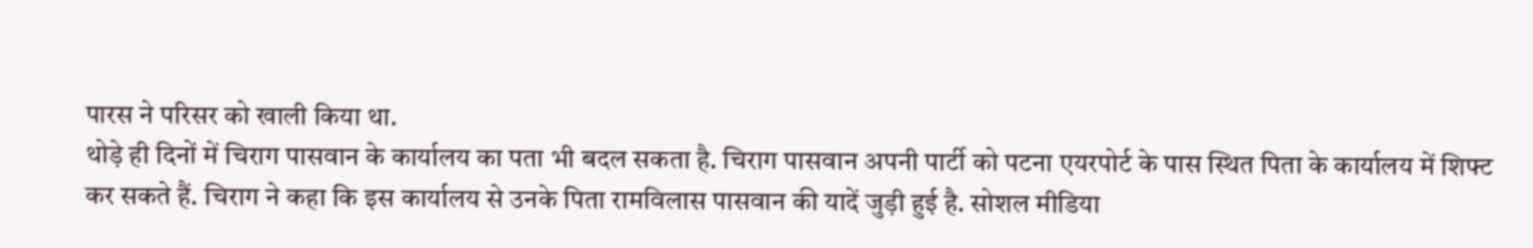पारस ने परिसर को खाली किया था.
थोड़े ही दिनों में चिराग पासवान के कार्यालय का पता भी बदल सकता है. चिराग पासवान अपनी पार्टी को पटना एयरपोर्ट के पास स्थित पिता के कार्यालय में शिफ्ट कर सकते हैं. चिराग ने कहा कि इस कार्यालय से उनके पिता रामविलास पासवान की यादें जुड़ी हुई है. सोशल मीडिया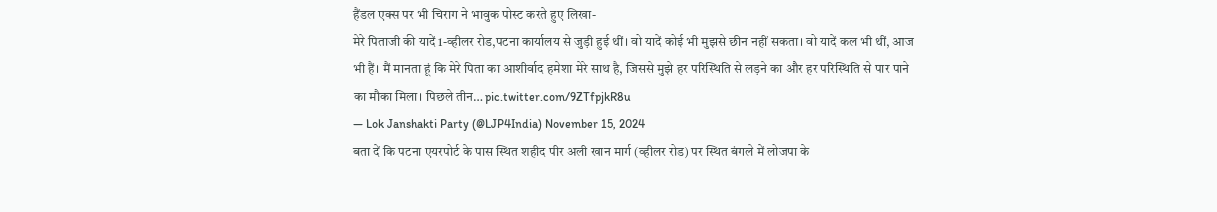हैंडल एक्स पर भी चिराग ने भावुक पोस्ट करते हुए लिखा-
मेरे पिताजी की यादें 1-व्हीलर रोड,पटना कार्यालय से जुड़ी हुई थीं। वो यादें कोई भी मुझसे छीन नहीं सकता। वो यादें कल भी थीं, आज भी हैं। मैं मानता हूं कि मेरे पिता का आशीर्वाद हमेशा मेरे साथ है, जिससे मुझे हर परिस्थिति से लड़ने का और हर परिस्थिति से पार पाने का मौका मिला। पिछले तीन… pic.twitter.com/9ZTfpjkR8u
— Lok Janshakti Party (@LJP4India) November 15, 2024
बता दें कि पटना एयरपोर्ट के पास स्थित शहीद पीर अली खान मार्ग (व्हीलर रोड) पर स्थित बंगले में लोजपा के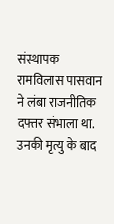संस्थापक रामविलास पासवान ने लंबा राजनीतिक दफ्तर संभाला था. उनकी मृत्यु के बाद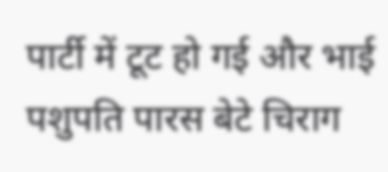पार्टी में टूट हो गई और भाई पशुपति पारस बेटे चिराग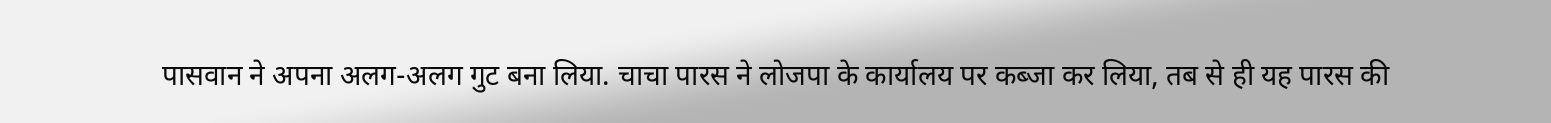पासवान ने अपना अलग-अलग गुट बना लिया. चाचा पारस ने लोजपा के कार्यालय पर कब्जा कर लिया, तब से ही यह पारस की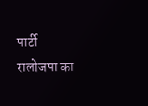पार्टी रालोजपा का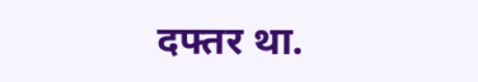दफ्तर था.